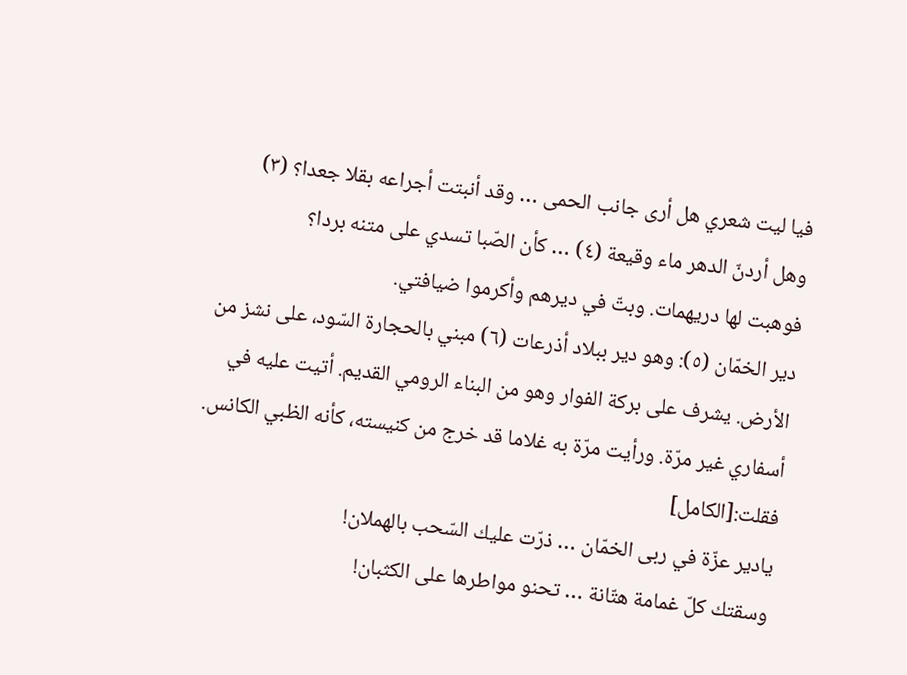فيا ليت شعري هل أرى جانب الحمى … وقد أنبتت أجراعه بقلا جعدا؟ (٣)
وهل أردنّ الدهر ماء وقيعة (٤) … كأن الصّبا تسدي على متنه بردا؟
فوهبت لها دريهمات. وبتّ في ديرهم وأكرموا ضيافتي.
دير الخمّان (٥): وهو دير ببلاد أذرعات (٦) مبني بالحجارة السّود، على نشز من الأرض. يشرف على بركة الفوار وهو من البناء الرومي القديم. أتيت عليه في أسفاري غير مرّة. ورأيت مرّة به غلاما قد خرج من كنيسته، كأنه الظبي الكانس. فقلت:[الكامل]
يادير عزّة في ربى الخمّان … ذرّت عليك السّحب بالهملان!
وسقتك كلّ غمامة هتّانة … تحنو مواطرها على الكثبان!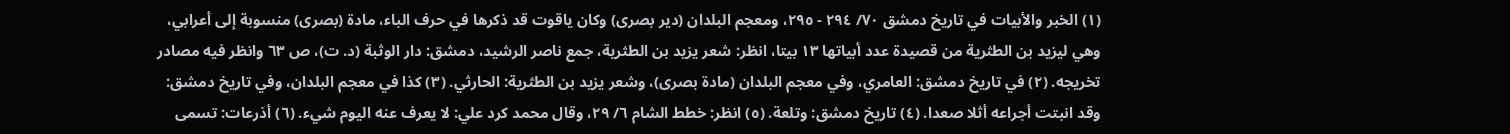(١) الخبر والأبيات في تاريخ دمشق ٧٠/ ٢٩٤ - ٢٩٥، ومعجم البلدان (دير بصرى) وكان ياقوت قد ذكرها في حرف الباء، مادة (بصرى) منسوبة إلى أعرابي، وهي ليزيد بن الطثرية من قصيدة عدد أبياتها ١٣ بيتا، انظر: شعر يزيد بن الطثرية، جمع ناصر الرشيد، دمشق: دار الوثبة (د. ت)، ص ٦٣ وانظر فيه مصادر تخريجه. (٢) في تاريخ دمشق: العامري، وفي معجم البلدان (مادة بصرى)، وشعر يزيد بن الطثرية: الحارثي. (٣) كذا في معجم البلدان، وفي تاريخ دمشق: وقد انبتت أجراعه أثلا صعدا. (٤) تاريخ دمشق: وتلعة. (٥) انظر: خطط الشام ٦/ ٢٩، وقال محمد كرد علي: لا يعرف عنه اليوم شيء. (٦) أذرعات: تسمى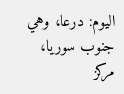اليوم: درعا، وهي جنوب سوريا، مركز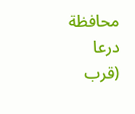محافظة درعا (قرب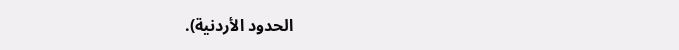الحدود الأردنية).